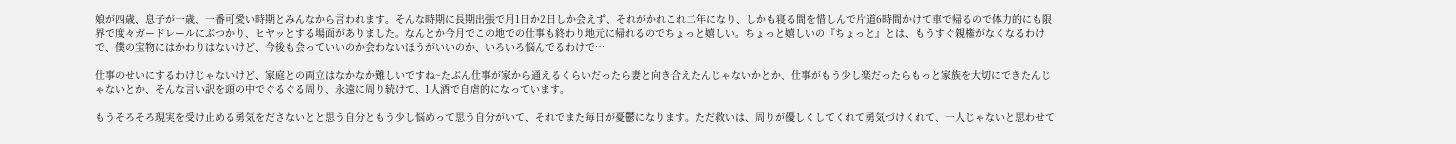娘が四歳、息子が一歳、一番可愛い時期とみんなから言われます。そんな時期に長期出張で月1日か2日しか会えず、それがかれこれ二年になり、しかも寝る間を惜しんで片道6時間かけて車で帰るので体力的にも限界で度々ガードレールにぶつかり、ヒヤッとする場面がありました。なんとか今月でこの地での仕事も終わり地元に帰れるのでちょっと嬉しい。ちょっと嬉しいの『ちょっと』とは、もうすぐ親権がなくなるわけで、僕の宝物にはかわりはないけど、今後も会っていいのか会わないほうがいいのか、いろいろ悩んでるわけで…

仕事のせいにするわけじゃないけど、家庭との両立はなかなか難しいですね~たぶん仕事が家から通えるくらいだったら妻と向き合えたんじゃないかとか、仕事がもう少し楽だったらもっと家族を大切にできたんじゃないとか、そんな言い訳を頭の中でぐるぐる周り、永遠に周り続けて、1人酒で自虐的になっています。

もうそろそろ現実を受け止める勇気をださないとと思う自分ともう少し悩めって思う自分がいて、それでまた毎日が憂鬱になります。ただ救いは、周りが優しくしてくれて勇気づけくれて、一人じゃないと思わせて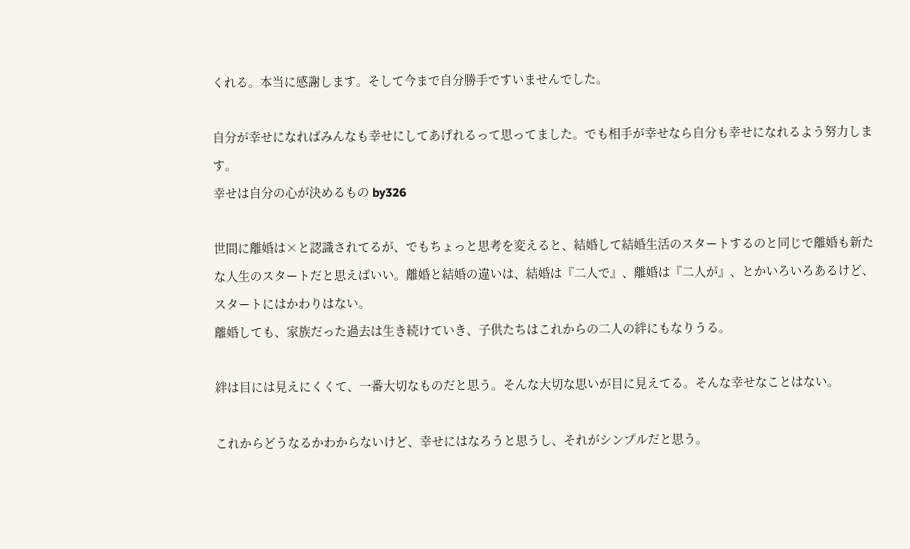くれる。本当に感謝します。そして今まで自分勝手ですいませんでした。

自分が幸せになればみんなも幸せにしてあげれるって思ってました。でも相手が幸せなら自分も幸せになれるよう努力します。
幸せは自分の心が決めるもの by326

世間に離婚は×と認識されてるが、でもちょっと思考を変えると、結婚して結婚生活のスタートするのと同じで離婚も新たな人生のスタートだと思えばいい。離婚と結婚の違いは、結婚は『二人で』、離婚は『二人が』、とかいろいろあるけど、スタートにはかわりはない。
離婚しても、家族だった過去は生き続けていき、子供たちはこれからの二人の絆にもなりうる。

絆は目には見えにくくて、一番大切なものだと思う。そんな大切な思いが目に見えてる。そんな幸せなことはない。

これからどうなるかわからないけど、幸せにはなろうと思うし、それがシンプルだと思う。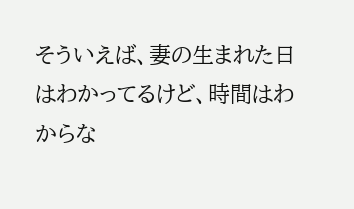そういえば、妻の生まれた日はわかってるけど、時間はわからな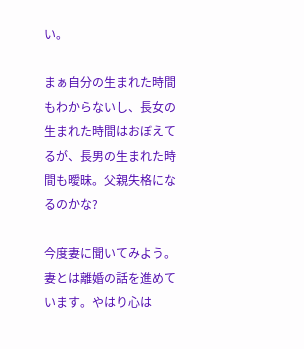い。

まぁ自分の生まれた時間もわからないし、長女の生まれた時間はおぼえてるが、長男の生まれた時間も曖昧。父親失格になるのかな?

今度妻に聞いてみよう。
妻とは離婚の話を進めています。やはり心は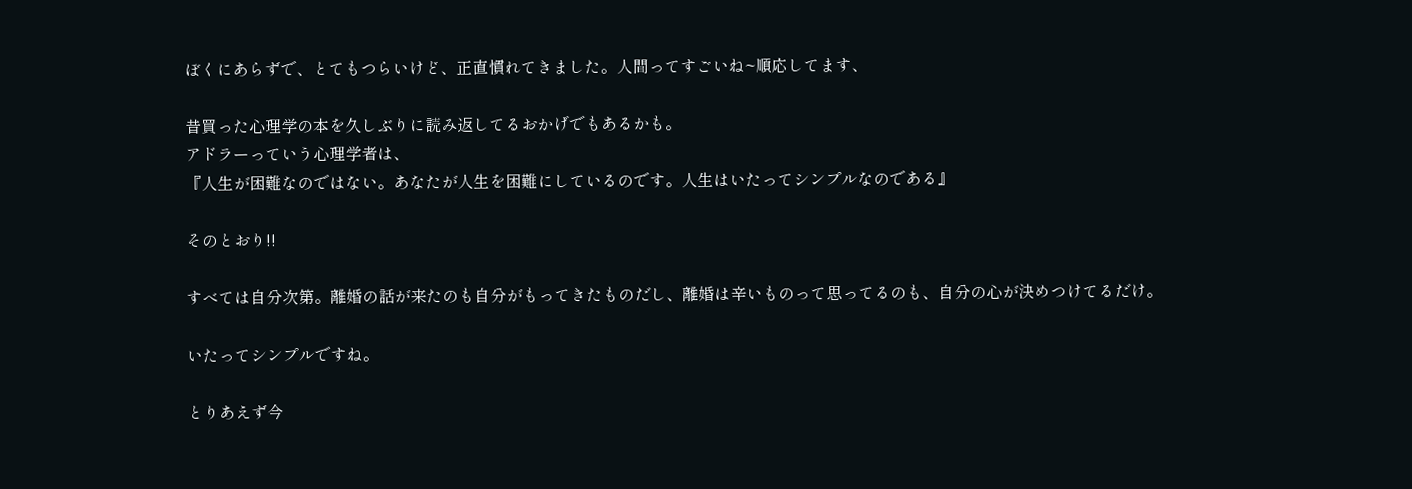ぼくにあらずで、とてもつらいけど、正直慣れてきました。人間ってすごいね~順応してます、

昔買った心理学の本を久しぶりに読み返してるおかげでもあるかも。
アドラーっていう心理学者は、
『人生が困難なのではない。あなたが人生を困難にしているのです。人生はいたってシンプルなのである』

そのとおり!!

すべては自分次第。離婚の話が来たのも自分がもってきたものだし、離婚は辛いものって思ってるのも、自分の心が決めつけてるだけ。

いたってシンプルですね。

とりあえず今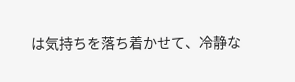は気持ちを落ち着かせて、冷静な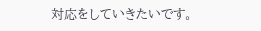対応をしていきたいです。